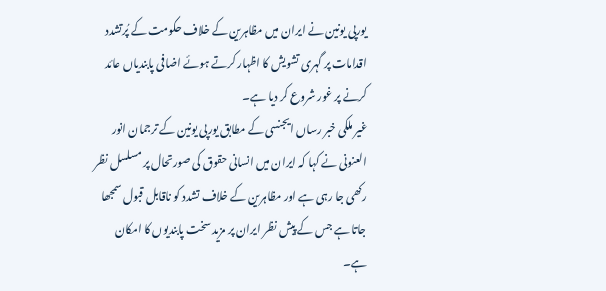یورپی یونین نے ایران میں مظاہرین کے خلاف حکومت کے پُرتشدد اقدامات پر گہری تشویش کا اظہار کرتے ہوئے اضافی پابندیاں عائد کرنے پر غور شروع کر دیا ہے۔
غیر ملکی خبر رساں ایجنسی کے مطابق یورپی یونین کے ترجمان انور العنونی نے کہا کہ ایران میں انسانی حقوق کی صورتحال پر مسلسل نظر رکھی جا رہی ہے اور مظاہرین کے خلاف تشدد کو ناقابل قبول سمجھا جاتا ہے جس کے پیش نظر ایران پر مزید سخت پابندیوں کا امکان ہے۔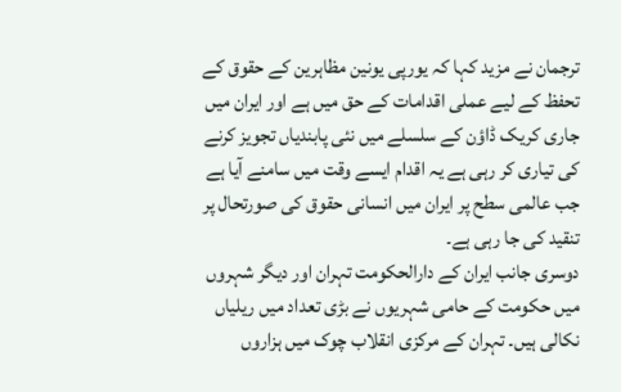ترجمان نے مزید کہا کہ یورپی یونین مظاہرین کے حقوق کے تحفظ کے لیے عملی اقدامات کے حق میں ہے اور ایران میں جاری کریک ڈاؤن کے سلسلے میں نئی پابندیاں تجویز کرنے کی تیاری کر رہی ہے یہ اقدام ایسے وقت میں سامنے آیا ہے جب عالمی سطح پر ایران میں انسانی حقوق کی صورتحال پر تنقید کی جا رہی ہے۔
دوسری جانب ایران کے دارالحکومت تہران اور دیگر شہروں میں حکومت کے حامی شہریوں نے بڑی تعداد میں ریلیاں نکالی ہیں۔ تہران کے مرکزی انقلاب چوک میں ہزاروں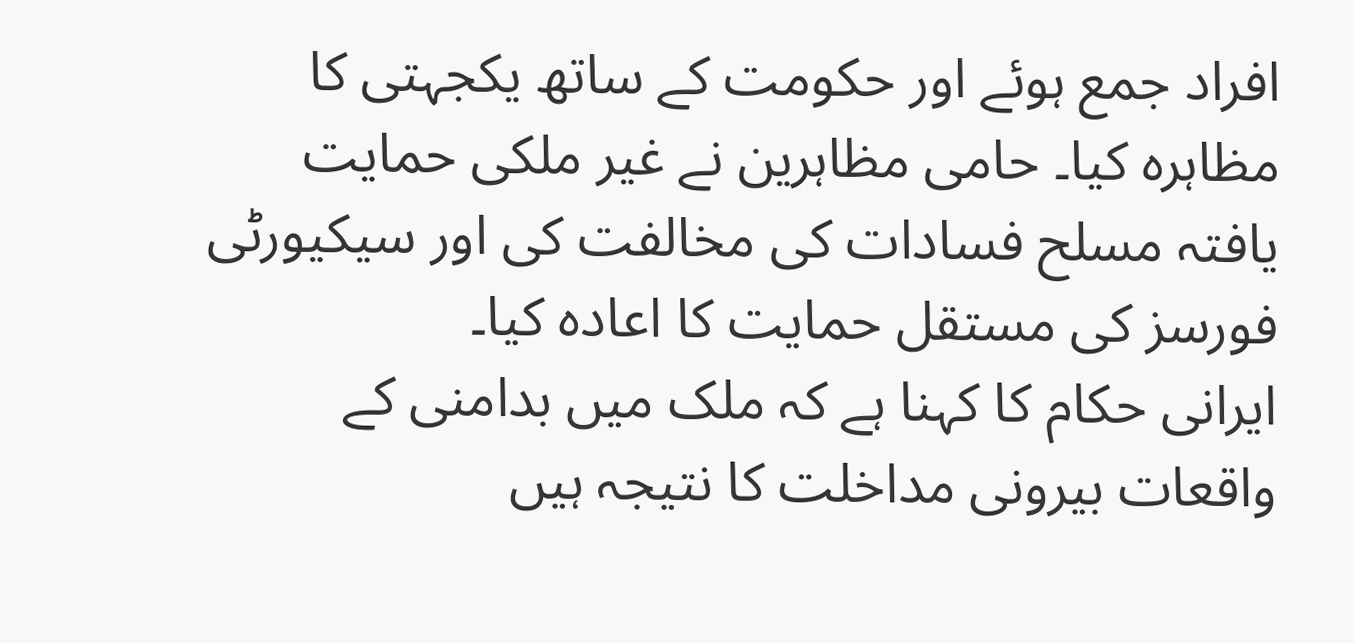افراد جمع ہوئے اور حکومت کے ساتھ یکجہتی کا مظاہرہ کیا۔ حامی مظاہرین نے غیر ملکی حمایت یافتہ مسلح فسادات کی مخالفت کی اور سیکیورٹی فورسز کی مستقل حمایت کا اعادہ کیا۔
ایرانی حکام کا کہنا ہے کہ ملک میں بدامنی کے واقعات بیرونی مداخلت کا نتیجہ ہیں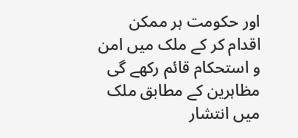اور حکومت ہر ممکن اقدام کر کے ملک میں امن و استحکام قائم رکھے گی مظاہرین کے مطابق ملک میں انتشار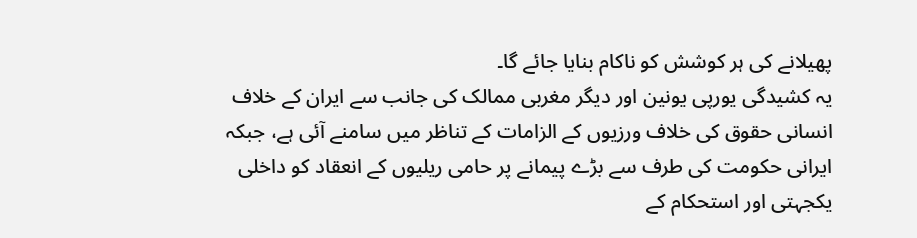پھیلانے کی ہر کوشش کو ناکام بنایا جائے گا۔
یہ کشیدگی یورپی یونین اور دیگر مغربی ممالک کی جانب سے ایران کے خلاف انسانی حقوق کی خلاف ورزیوں کے الزامات کے تناظر میں سامنے آئی ہے، جبکہ ایرانی حکومت کی طرف سے بڑے پیمانے پر حامی ریلیوں کے انعقاد کو داخلی یکجہتی اور استحکام کے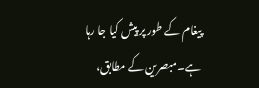پیغام کے طور پر پیش کیا جا رہا ہے۔مبصرین کے مطابق،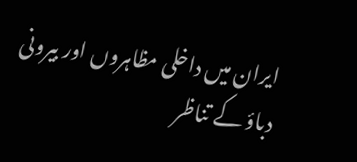ایران میں داخلی مظاہروں اور بیرونی دباؤ کے تناظر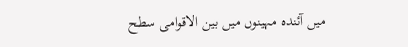میں آئندہ مہینوں میں بین الاقوامی سطح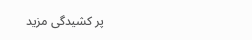پر کشیدگی مزید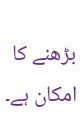بڑھنے کا امکان ہے۔